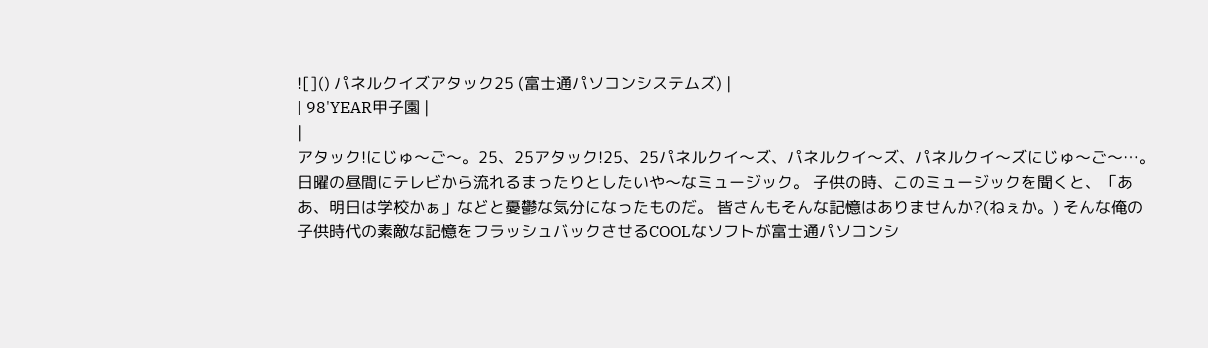![]() パネルクイズアタック25 (富士通パソコンシステムズ) |
| 98'YEAR甲子園 |
|
アタック!にじゅ〜ご〜。25、25アタック!25、25パネルクイ〜ズ、パネルクイ〜ズ、パネルクイ〜ズにじゅ〜ご〜…。
日曜の昼間にテレビから流れるまったりとしたいや〜なミュージック。 子供の時、このミュージックを聞くと、「ああ、明日は学校かぁ」などと憂鬱な気分になったものだ。 皆さんもそんな記憶はありませんか?(ねぇか。) そんな俺の子供時代の素敵な記憶をフラッシュバックさせるCOOLなソフトが富士通パソコンシ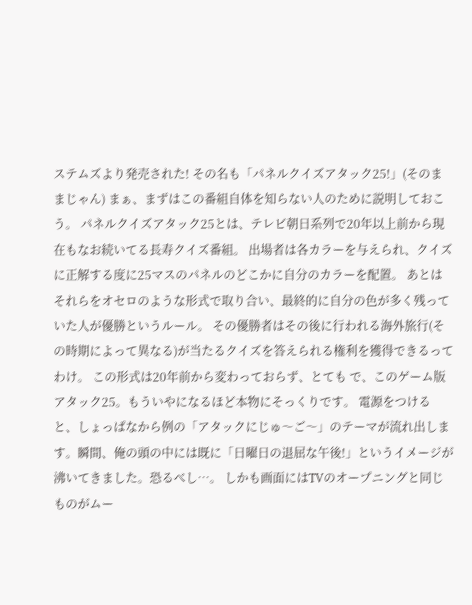ステムズより発売された! その名も「パネルクイズアタック25!」(そのままじゃん) まぁ、まずはこの番組自体を知らない人のために説明しておこう。 パネルクイズアタック25とは、テレビ朝日系列で20年以上前から現在もなお続いてる長寿クイズ番組。 出場者は各カラーを与えられ、クイズに正解する度に25マスのパネルのどこかに自分のカラーを配置。 あとはそれらをオセロのような形式で取り合い、最終的に自分の色が多く残っていた人が優勝というルール。 その優勝者はその後に行われる海外旅行(その時期によって異なる)が当たるクイズを答えられる権利を獲得できるってわけ。 この形式は20年前から変わっておらず、とても で、このゲーム版アタック25。もういやになるほど本物にそっくりです。 電源をつけると、しょっぱなから例の「アタックにじゅ〜ご〜」のテーマが流れ出します。瞬間、俺の頭の中には既に「日曜日の退屈な午後!」というイメージが沸いてきました。恐るべし…。 しかも画面にはTVのオープニングと同じものがムー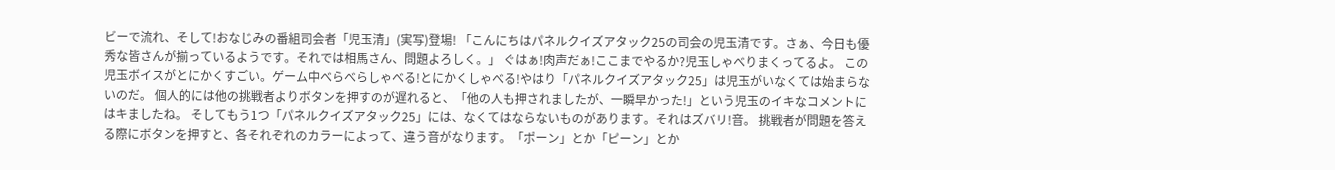ビーで流れ、そして!おなじみの番組司会者「児玉清」(実写)登場! 「こんにちはパネルクイズアタック25の司会の児玉清です。さぁ、今日も優秀な皆さんが揃っているようです。それでは相馬さん、問題よろしく。」 ぐはぁ!肉声だぁ!ここまでやるか?児玉しゃべりまくってるよ。 この児玉ボイスがとにかくすごい。ゲーム中べらべらしゃべる!とにかくしゃべる!やはり「パネルクイズアタック25」は児玉がいなくては始まらないのだ。 個人的には他の挑戦者よりボタンを押すのが遅れると、「他の人も押されましたが、一瞬早かった!」という児玉のイキなコメントにはキましたね。 そしてもう1つ「パネルクイズアタック25」には、なくてはならないものがあります。それはズバリ!音。 挑戦者が問題を答える際にボタンを押すと、各それぞれのカラーによって、違う音がなります。「ポーン」とか「ピーン」とか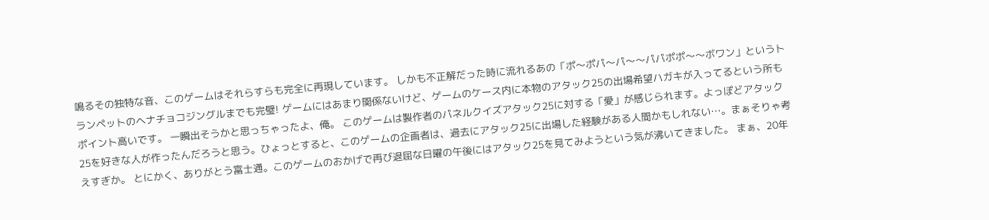鳴るその独特な音、このゲームはそれらすらも完全に再現しています。 しかも不正解だった時に流れるあの「ポ〜ポパ〜パ〜〜パパポポ〜〜ボワン」というトランペットのヘナチョコジングルまでも完璧! ゲームにはあまり関係ないけど、ゲームのケース内に本物のアタック25の出場希望ハガキが入ってるという所もポイント高いです。 一瞬出そうかと思っちゃったよ、俺。 このゲームは製作者のパネルクイズアタック25に対する「愛」が感じられます。よっぽどアタック25を好きな人が作ったんだろうと思う。ひょっとすると、このゲームの企画者は、過去にアタック25に出場した経験がある人間かもしれない…。まぁそりゃ考えすぎか。 とにかく、ありがとう富士通。このゲームのおかげで再び退屈な日曜の午後にはアタック25を見てみようという気が沸いてきました。 まぁ、20年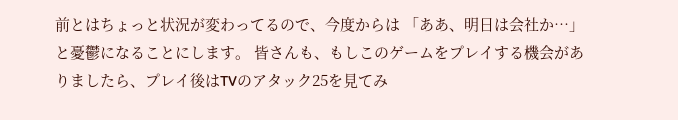前とはちょっと状況が変わってるので、今度からは 「ああ、明日は会社か…」と憂鬱になることにします。 皆さんも、もしこのゲームをプレイする機会がありましたら、プレイ後はTVのアタック25を見てみ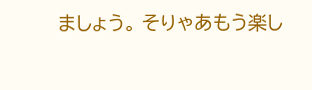ましょう。 そりゃあもう楽し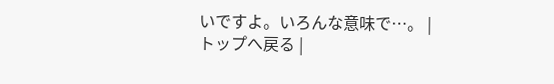いですよ。いろんな意味で…。 |
トップへ戻る |